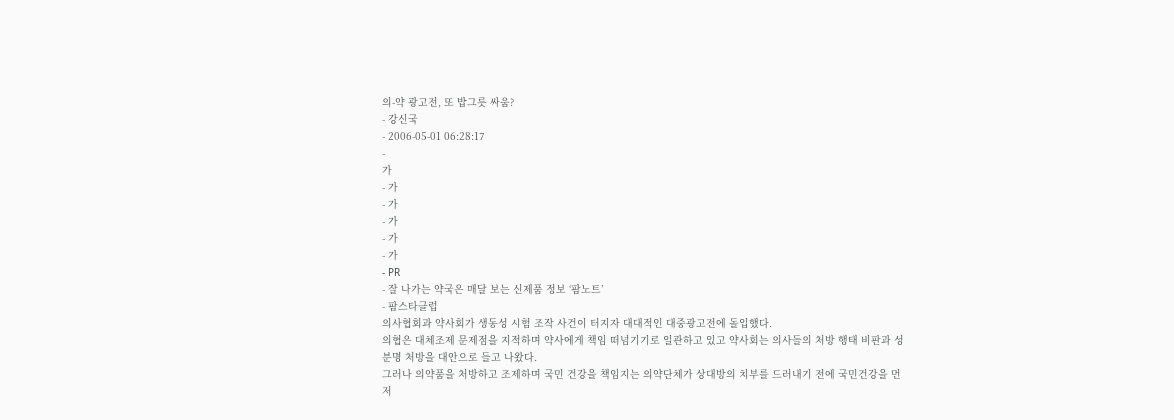의-약 광고전, 또 밥그릇 싸움?
- 강신국
- 2006-05-01 06:28:17
-
가
- 가
- 가
- 가
- 가
- 가
- PR
- 잘 나가는 약국은 매달 보는 신제품 정보 ‘팜노트’
- 팜스타클럽
의사협회과 약사회가 생동성 시험 조작 사건이 터지자 대대적인 대중광고전에 돌입했다.
의협은 대체조제 문제점을 지적하며 약사에게 책임 떠넘기기로 일관하고 있고 약사회는 의사들의 처방 행태 비판과 성분명 처방을 대안으로 들고 나왔다.
그러나 의약품을 처방하고 조제하며 국민 건강을 책임지는 의약단체가 상대방의 치부를 드러내기 전에 국민건강을 먼저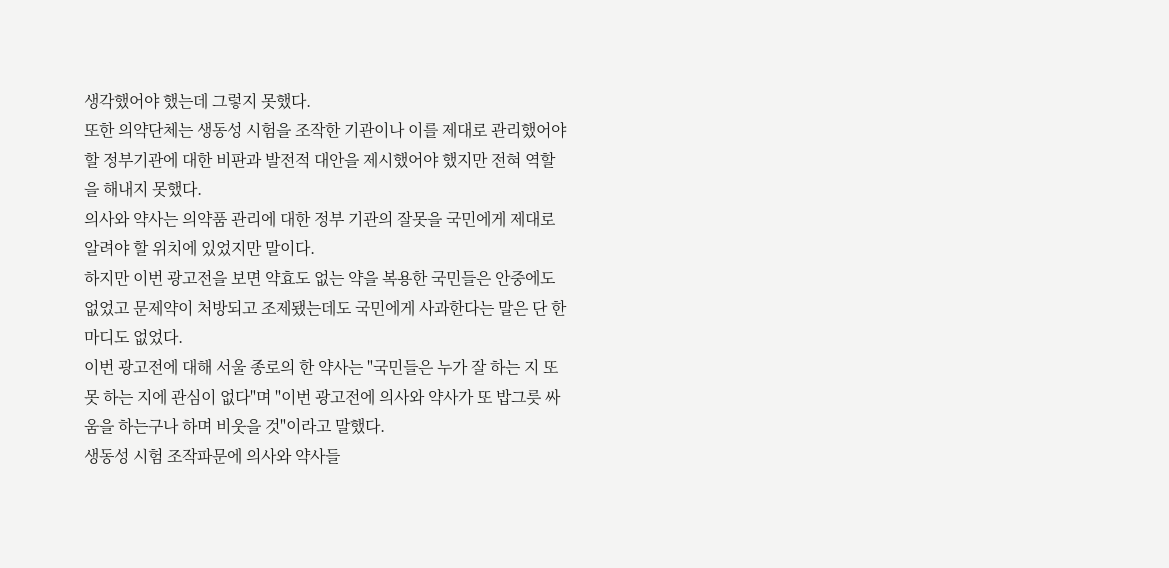생각했어야 했는데 그렇지 못했다.
또한 의약단체는 생동성 시험을 조작한 기관이나 이를 제대로 관리했어야 할 정부기관에 대한 비판과 발전적 대안을 제시했어야 했지만 전혀 역할을 해내지 못했다.
의사와 약사는 의약품 관리에 대한 정부 기관의 잘못을 국민에게 제대로 알려야 할 위치에 있었지만 말이다.
하지만 이번 광고전을 보면 약효도 없는 약을 복용한 국민들은 안중에도 없었고 문제약이 처방되고 조제됐는데도 국민에게 사과한다는 말은 단 한마디도 없었다.
이번 광고전에 대해 서울 종로의 한 약사는 "국민들은 누가 잘 하는 지 또 못 하는 지에 관심이 없다"며 "이번 광고전에 의사와 약사가 또 밥그릇 싸움을 하는구나 하며 비웃을 것"이라고 말했다.
생동성 시험 조작파문에 의사와 약사들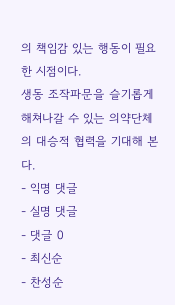의 책임감 있는 행동이 필요한 시점이다.
생동 조작파문을 슬기롭게 해쳐나갈 수 있는 의약단체의 대승적 협력을 기대해 본다.
- 익명 댓글
- 실명 댓글
- 댓글 0
- 최신순
- 찬성순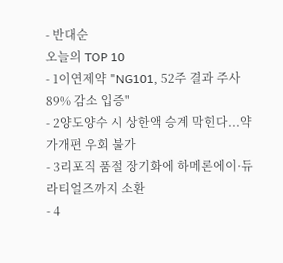- 반대순
오늘의 TOP 10
- 1이연제약 "NG101, 52주 결과 주사 89% 감소 입증"
- 2양도양수 시 상한액 승계 막힌다...약가개편 우회 불가
- 3리포직 품절 장기화에 하메론에이·듀라티얼즈까지 소환
- 4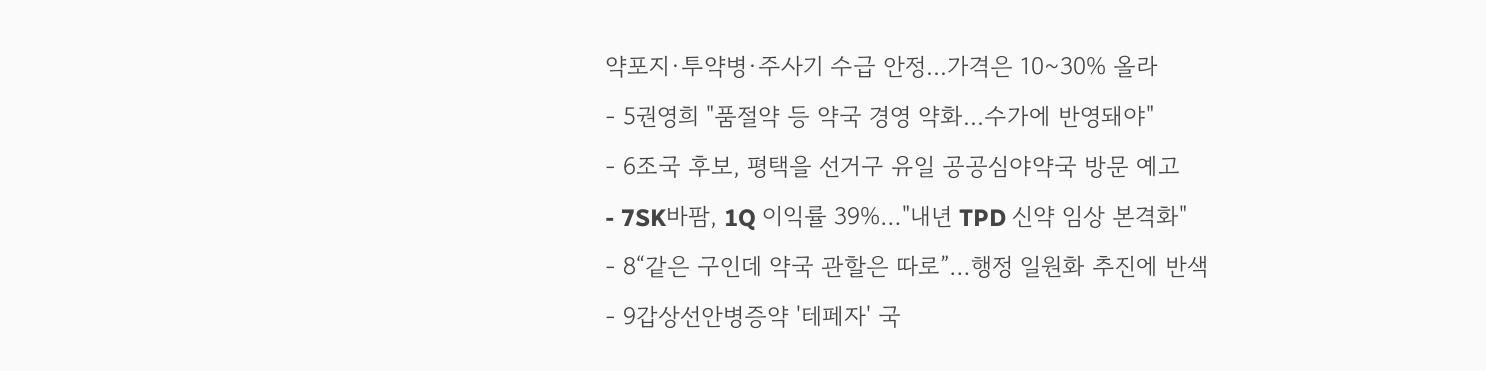약포지·투약병·주사기 수급 안정...가격은 10~30% 올라
- 5권영희 "품절약 등 약국 경영 약화...수가에 반영돼야"
- 6조국 후보, 평택을 선거구 유일 공공심야약국 방문 예고
- 7SK바팜, 1Q 이익률 39%…"내년 TPD 신약 임상 본격화"
- 8“같은 구인데 약국 관할은 따로”…행정 일원화 추진에 반색
- 9갑상선안병증약 '테페자' 국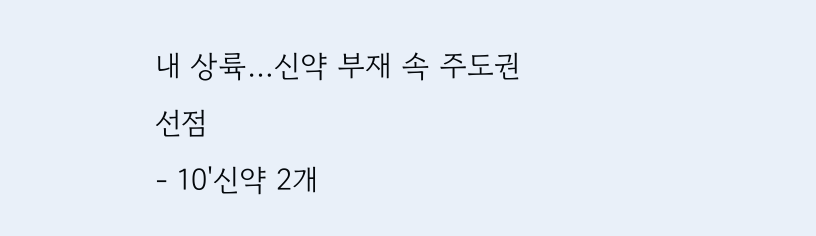내 상륙…신약 부재 속 주도권 선점
- 10'신약 2개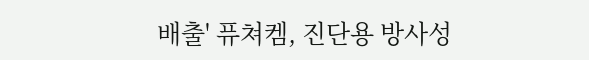배출' 퓨쳐켐, 진단용 방사성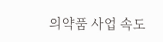의약품 사업 속도